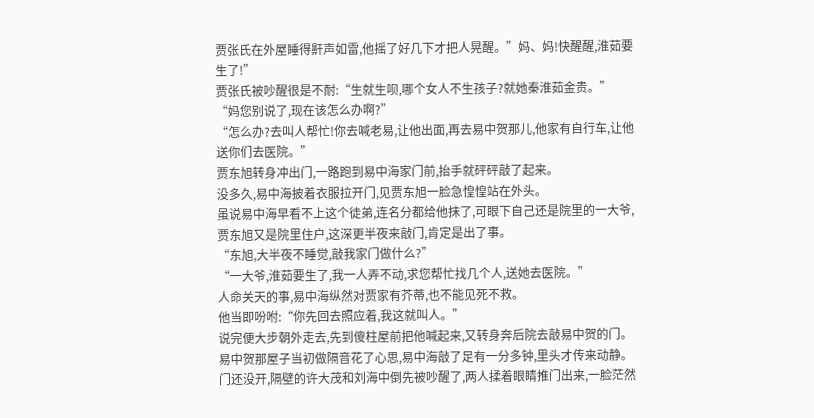贾张氏在外屋睡得鼾声如雷,他摇了好几下才把人晃醒。”妈、妈!快醒醒,淮茹要生了!”
贾张氏被吵醒很是不耐:“生就生呗,哪个女人不生孩子?就她秦淮茹金贵。”
“妈您别说了,现在该怎么办啊?”
“怎么办?去叫人帮忙!你去喊老易,让他出面,再去易中贺那儿,他家有自行车,让他送你们去医院。”
贾东旭转身冲出门,一路跑到易中海家门前,抬手就砰砰敲了起来。
没多久,易中海披着衣服拉开门,见贾东旭一脸急惶惶站在外头。
虽说易中海早看不上这个徒弟,连名分都给他抹了,可眼下自己还是院里的一大爷,贾东旭又是院里住户,这深更半夜来敲门,肯定是出了事。
“东旭,大半夜不睡觉,敲我家门做什么?”
“一大爷,淮茹要生了,我一人弄不动,求您帮忙找几个人,送她去医院。”
人命关天的事,易中海纵然对贾家有芥蒂,也不能见死不救。
他当即吩咐:“你先回去照应着,我这就叫人。”
说完便大步朝外走去,先到傻柱屋前把他喊起来,又转身奔后院去敲易中贺的门。
易中贺那屋子当初做隔音花了心思,易中海敲了足有一分多钟,里头才传来动静。
门还没开,隔壁的许大茂和刘海中倒先被吵醒了,两人揉着眼睛推门出来,一脸茫然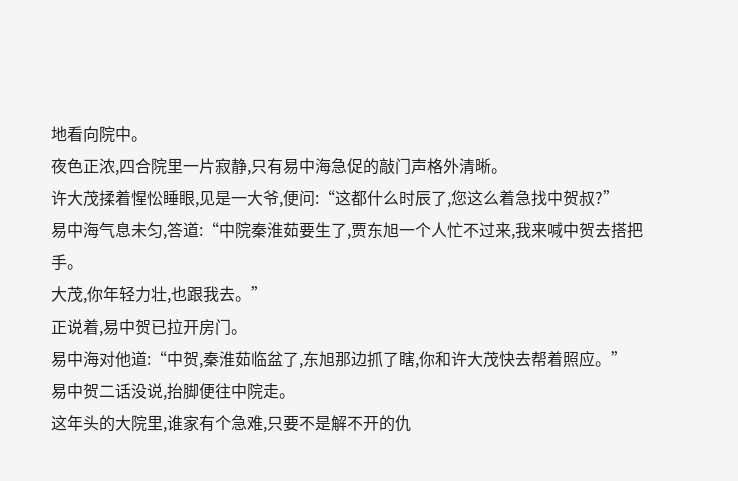地看向院中。
夜色正浓,四合院里一片寂静,只有易中海急促的敲门声格外清晰。
许大茂揉着惺忪睡眼,见是一大爷,便问:“这都什么时辰了,您这么着急找中贺叔?”
易中海气息未匀,答道:“中院秦淮茹要生了,贾东旭一个人忙不过来,我来喊中贺去搭把手。
大茂,你年轻力壮,也跟我去。”
正说着,易中贺已拉开房门。
易中海对他道:“中贺,秦淮茹临盆了,东旭那边抓了瞎,你和许大茂快去帮着照应。”
易中贺二话没说,抬脚便往中院走。
这年头的大院里,谁家有个急难,只要不是解不开的仇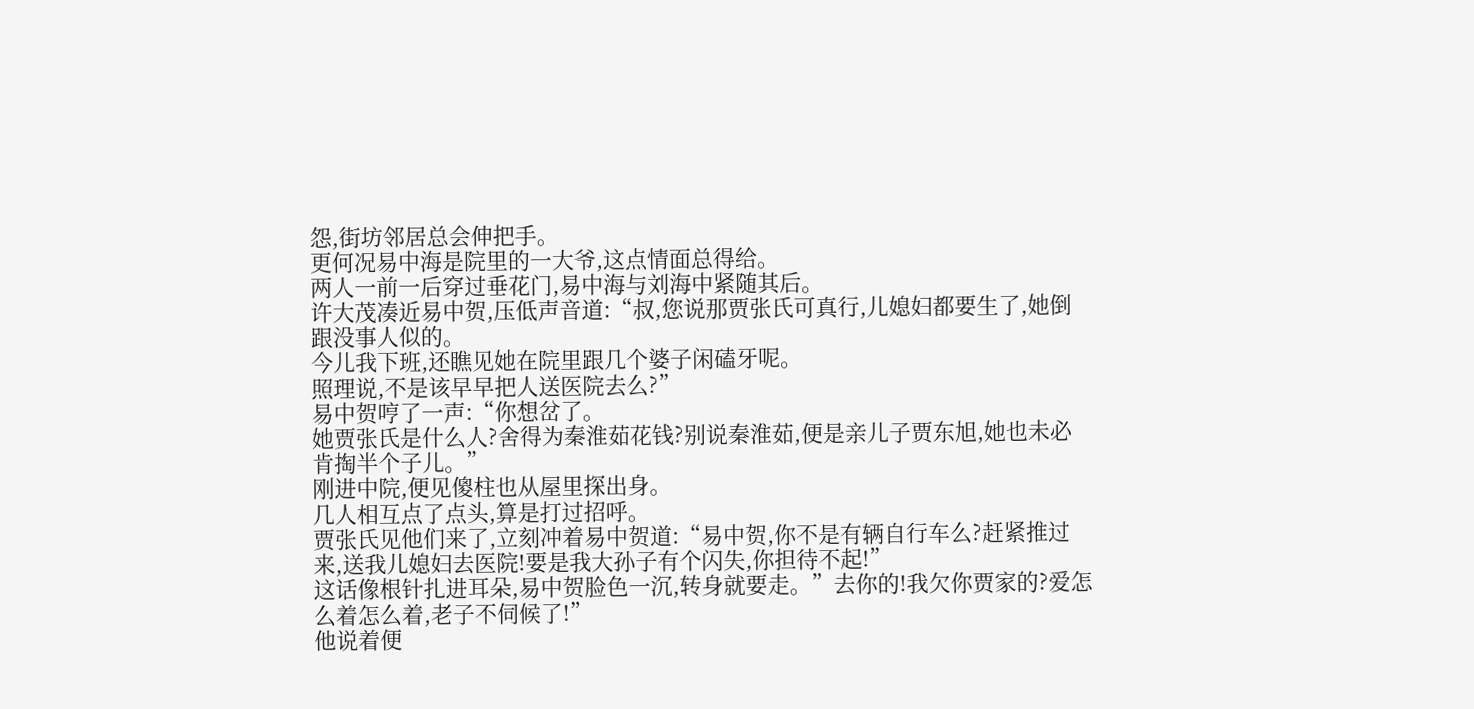怨,街坊邻居总会伸把手。
更何况易中海是院里的一大爷,这点情面总得给。
两人一前一后穿过垂花门,易中海与刘海中紧随其后。
许大茂凑近易中贺,压低声音道:“叔,您说那贾张氏可真行,儿媳妇都要生了,她倒跟没事人似的。
今儿我下班,还瞧见她在院里跟几个婆子闲磕牙呢。
照理说,不是该早早把人送医院去么?”
易中贺哼了一声:“你想岔了。
她贾张氏是什么人?舍得为秦淮茹花钱?别说秦淮茹,便是亲儿子贾东旭,她也未必肯掏半个子儿。”
刚进中院,便见傻柱也从屋里探出身。
几人相互点了点头,算是打过招呼。
贾张氏见他们来了,立刻冲着易中贺道:“易中贺,你不是有辆自行车么?赶紧推过来,送我儿媳妇去医院!要是我大孙子有个闪失,你担待不起!”
这话像根针扎进耳朵,易中贺脸色一沉,转身就要走。”去你的!我欠你贾家的?爱怎么着怎么着,老子不伺候了!”
他说着便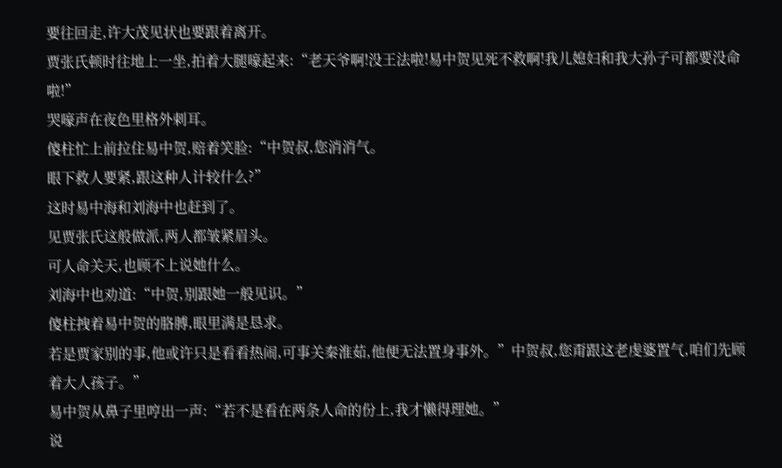要往回走,许大茂见状也要跟着离开。
贾张氏顿时往地上一坐,拍着大腿嚎起来:“老天爷啊!没王法啦!易中贺见死不救啊!我儿媳妇和我大孙子可都要没命啦!”
哭嚎声在夜色里格外刺耳。
傻柱忙上前拉住易中贺,赔着笑脸:“中贺叔,您消消气。
眼下救人要紧,跟这种人计较什么?”
这时易中海和刘海中也赶到了。
见贾张氏这般做派,两人都皱紧眉头。
可人命关天,也顾不上说她什么。
刘海中也劝道:“中贺,别跟她一般见识。”
傻柱拽着易中贺的胳膊,眼里满是恳求。
若是贾家别的事,他或许只是看看热闹,可事关秦淮茹,他便无法置身事外。”中贺叔,您甭跟这老虔婆置气,咱们先顾着大人孩子。”
易中贺从鼻子里哼出一声:“若不是看在两条人命的份上,我才懒得理她。”
说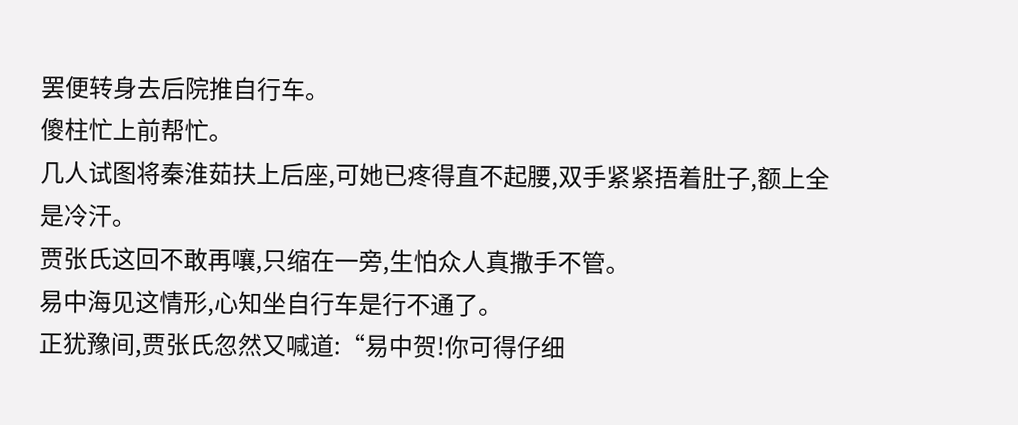罢便转身去后院推自行车。
傻柱忙上前帮忙。
几人试图将秦淮茹扶上后座,可她已疼得直不起腰,双手紧紧捂着肚子,额上全是冷汗。
贾张氏这回不敢再嚷,只缩在一旁,生怕众人真撒手不管。
易中海见这情形,心知坐自行车是行不通了。
正犹豫间,贾张氏忽然又喊道:“易中贺!你可得仔细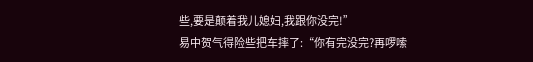些,要是颠着我儿媳妇,我跟你没完!”
易中贺气得险些把车摔了:“你有完没完?再啰嗦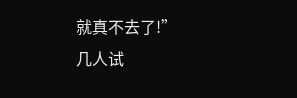就真不去了!”
几人试